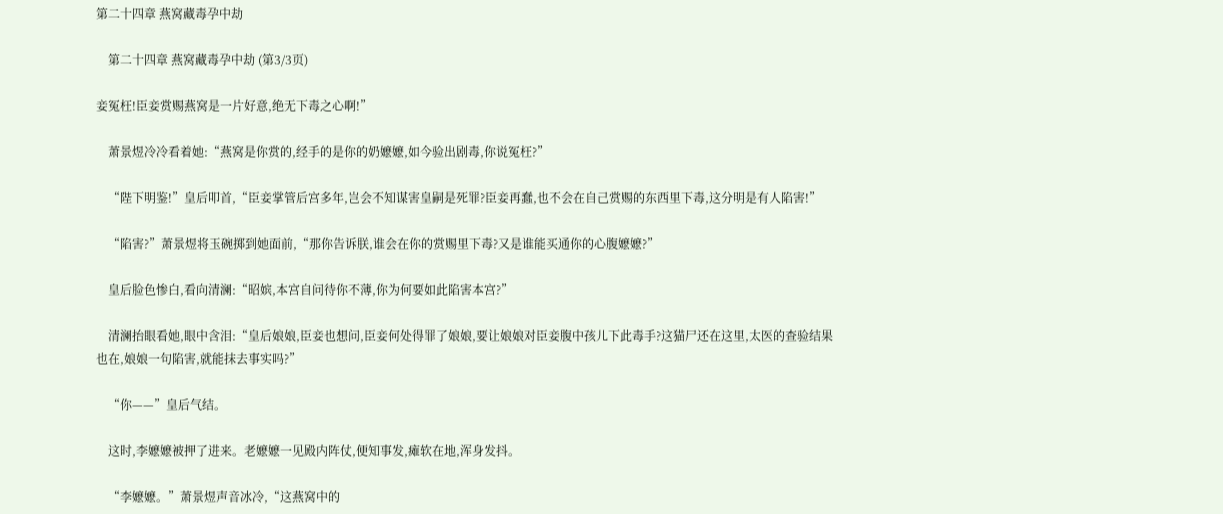第二十四章 燕窝藏毒孕中劫

    第二十四章 燕窝藏毒孕中劫 (第3/3页)

妾冤枉!臣妾赏赐燕窝是一片好意,绝无下毒之心啊!”

    萧景煜冷冷看着她:“燕窝是你赏的,经手的是你的奶嬷嬷,如今验出剧毒,你说冤枉?”

    “陛下明鉴!”皇后叩首,“臣妾掌管后宫多年,岂会不知谋害皇嗣是死罪?臣妾再蠢,也不会在自己赏赐的东西里下毒,这分明是有人陷害!”

    “陷害?”萧景煜将玉碗掷到她面前,“那你告诉朕,谁会在你的赏赐里下毒?又是谁能买通你的心腹嬷嬷?”

    皇后脸色惨白,看向清澜:“昭嫔,本宫自问待你不薄,你为何要如此陷害本宫?”

    清澜抬眼看她,眼中含泪:“皇后娘娘,臣妾也想问,臣妾何处得罪了娘娘,要让娘娘对臣妾腹中孩儿下此毒手?这猫尸还在这里,太医的查验结果也在,娘娘一句陷害,就能抹去事实吗?”

    “你——”皇后气结。

    这时,李嬷嬷被押了进来。老嬷嬷一见殿内阵仗,便知事发,瘫软在地,浑身发抖。

    “李嬷嬷。”萧景煜声音冰冷,“这燕窝中的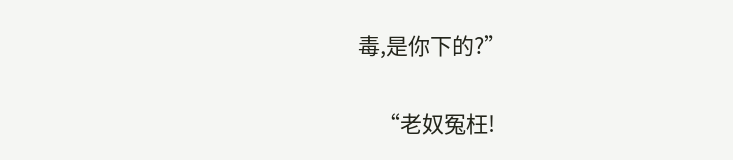毒,是你下的?”

    “老奴冤枉!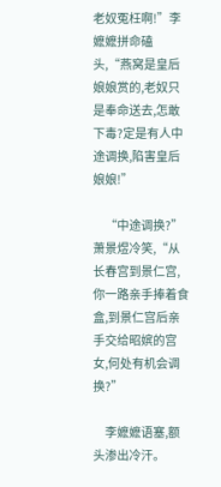老奴冤枉啊!”李嬷嬷拼命磕头,“燕窝是皇后娘娘赏的,老奴只是奉命送去,怎敢下毒?定是有人中途调换,陷害皇后娘娘!”

    “中途调换?”萧景煜冷笑,“从长春宫到景仁宫,你一路亲手捧着食盒,到景仁宫后亲手交给昭嫔的宫女,何处有机会调换?”

    李嬷嬷语塞,额头渗出冷汗。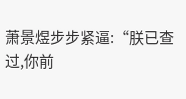萧景煜步步紧逼:“朕已查过,你前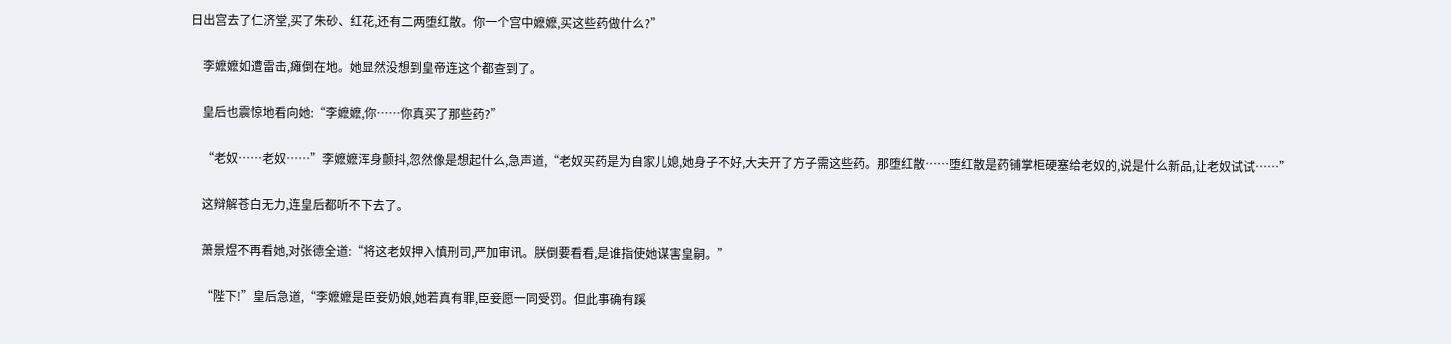日出宫去了仁济堂,买了朱砂、红花,还有二两堕红散。你一个宫中嬷嬷,买这些药做什么?”

    李嬷嬷如遭雷击,瘫倒在地。她显然没想到皇帝连这个都查到了。

    皇后也震惊地看向她:“李嬷嬷,你……你真买了那些药?”

    “老奴……老奴……”李嬷嬷浑身颤抖,忽然像是想起什么,急声道,“老奴买药是为自家儿媳,她身子不好,大夫开了方子需这些药。那堕红散……堕红散是药铺掌柜硬塞给老奴的,说是什么新品,让老奴试试……”

    这辩解苍白无力,连皇后都听不下去了。

    萧景煜不再看她,对张德全道:“将这老奴押入慎刑司,严加审讯。朕倒要看看,是谁指使她谋害皇嗣。”

    “陛下!”皇后急道,“李嬷嬷是臣妾奶娘,她若真有罪,臣妾愿一同受罚。但此事确有蹊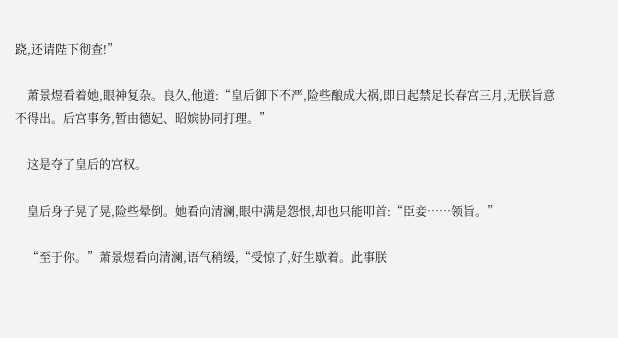跷,还请陛下彻查!”

    萧景煜看着她,眼神复杂。良久,他道:“皇后御下不严,险些酿成大祸,即日起禁足长春宫三月,无朕旨意不得出。后宫事务,暂由德妃、昭嫔协同打理。”

    这是夺了皇后的宫权。

    皇后身子晃了晃,险些晕倒。她看向清澜,眼中满是怨恨,却也只能叩首:“臣妾……领旨。”

    “至于你。”萧景煜看向清澜,语气稍缓,“受惊了,好生歇着。此事朕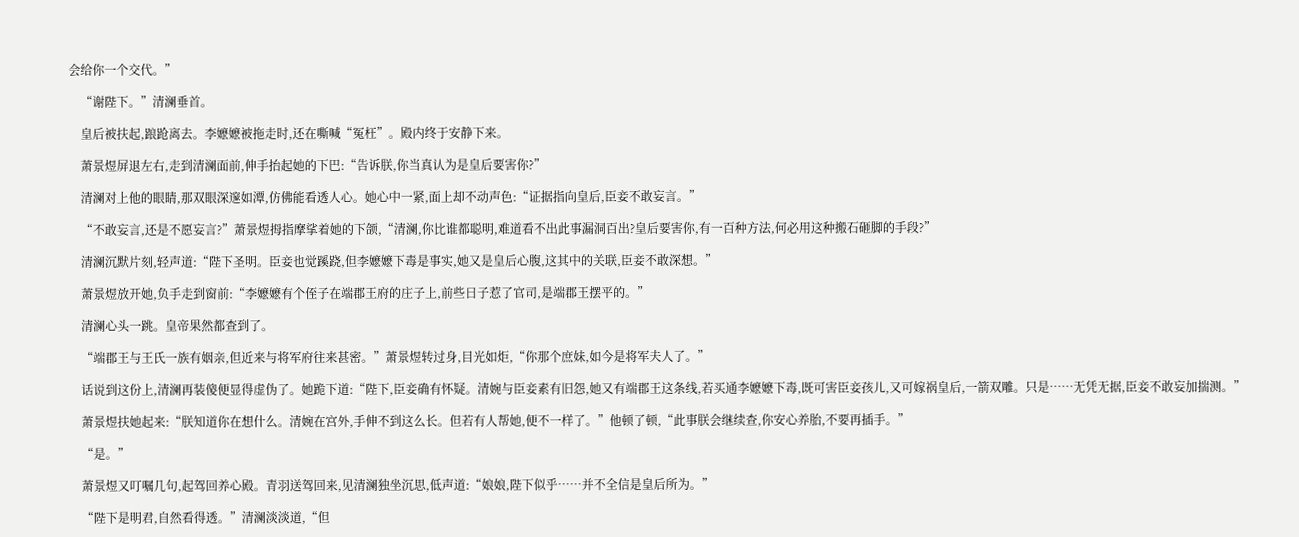会给你一个交代。”

    “谢陛下。”清澜垂首。

    皇后被扶起,踉跄离去。李嬷嬷被拖走时,还在嘶喊“冤枉”。殿内终于安静下来。

    萧景煜屏退左右,走到清澜面前,伸手抬起她的下巴:“告诉朕,你当真认为是皇后要害你?”

    清澜对上他的眼睛,那双眼深邃如潭,仿佛能看透人心。她心中一紧,面上却不动声色:“证据指向皇后,臣妾不敢妄言。”

    “不敢妄言,还是不愿妄言?”萧景煜拇指摩挲着她的下颌,“清澜,你比谁都聪明,难道看不出此事漏洞百出?皇后要害你,有一百种方法,何必用这种搬石砸脚的手段?”

    清澜沉默片刻,轻声道:“陛下圣明。臣妾也觉蹊跷,但李嬷嬷下毒是事实,她又是皇后心腹,这其中的关联,臣妾不敢深想。”

    萧景煜放开她,负手走到窗前:“李嬷嬷有个侄子在端郡王府的庄子上,前些日子惹了官司,是端郡王摆平的。”

    清澜心头一跳。皇帝果然都查到了。

    “端郡王与王氏一族有姻亲,但近来与将军府往来甚密。”萧景煜转过身,目光如炬,“你那个庶妹,如今是将军夫人了。”

    话说到这份上,清澜再装傻便显得虚伪了。她跪下道:“陛下,臣妾确有怀疑。清婉与臣妾素有旧怨,她又有端郡王这条线,若买通李嬷嬷下毒,既可害臣妾孩儿,又可嫁祸皇后,一箭双雕。只是……无凭无据,臣妾不敢妄加揣测。”

    萧景煜扶她起来:“朕知道你在想什么。清婉在宫外,手伸不到这么长。但若有人帮她,便不一样了。”他顿了顿,“此事朕会继续查,你安心养胎,不要再插手。”

    “是。”

    萧景煜又叮嘱几句,起驾回养心殿。青羽送驾回来,见清澜独坐沉思,低声道:“娘娘,陛下似乎……并不全信是皇后所为。”

    “陛下是明君,自然看得透。”清澜淡淡道,“但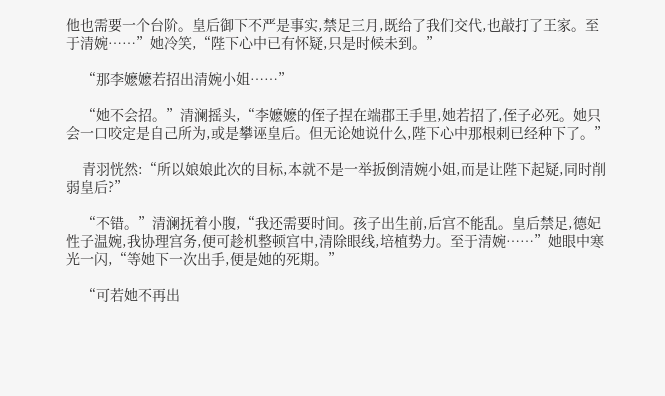他也需要一个台阶。皇后御下不严是事实,禁足三月,既给了我们交代,也敲打了王家。至于清婉……”她冷笑,“陛下心中已有怀疑,只是时候未到。”

    “那李嬷嬷若招出清婉小姐……”

    “她不会招。”清澜摇头,“李嬷嬷的侄子捏在端郡王手里,她若招了,侄子必死。她只会一口咬定是自己所为,或是攀诬皇后。但无论她说什么,陛下心中那根刺已经种下了。”

    青羽恍然:“所以娘娘此次的目标,本就不是一举扳倒清婉小姐,而是让陛下起疑,同时削弱皇后?”

    “不错。”清澜抚着小腹,“我还需要时间。孩子出生前,后宫不能乱。皇后禁足,德妃性子温婉,我协理宫务,便可趁机整顿宫中,清除眼线,培植势力。至于清婉……”她眼中寒光一闪,“等她下一次出手,便是她的死期。”

    “可若她不再出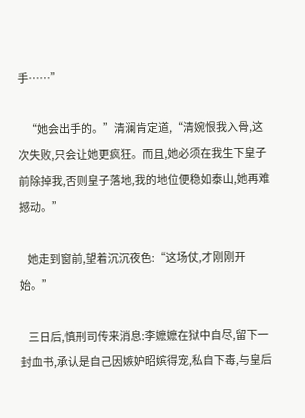手……”

    “她会出手的。”清澜肯定道,“清婉恨我入骨,这次失败,只会让她更疯狂。而且,她必须在我生下皇子前除掉我,否则皇子落地,我的地位便稳如泰山,她再难撼动。”

    她走到窗前,望着沉沉夜色:“这场仗,才刚刚开始。”

    三日后,慎刑司传来消息:李嬷嬷在狱中自尽,留下一封血书,承认是自己因嫉妒昭嫔得宠,私自下毒,与皇后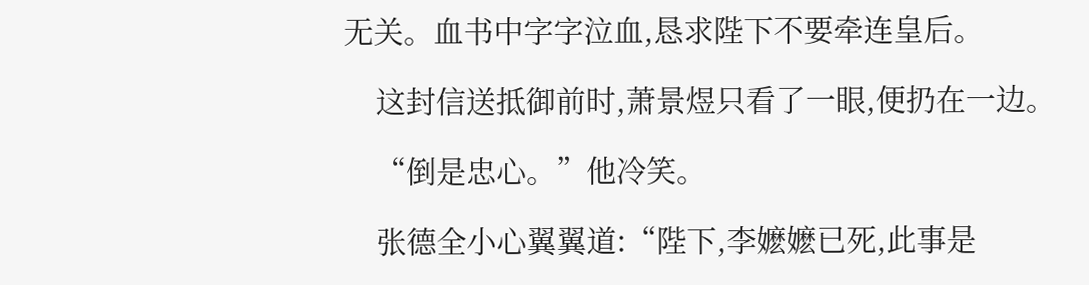无关。血书中字字泣血,恳求陛下不要牵连皇后。

    这封信送抵御前时,萧景煜只看了一眼,便扔在一边。

    “倒是忠心。”他冷笑。

    张德全小心翼翼道:“陛下,李嬷嬷已死,此事是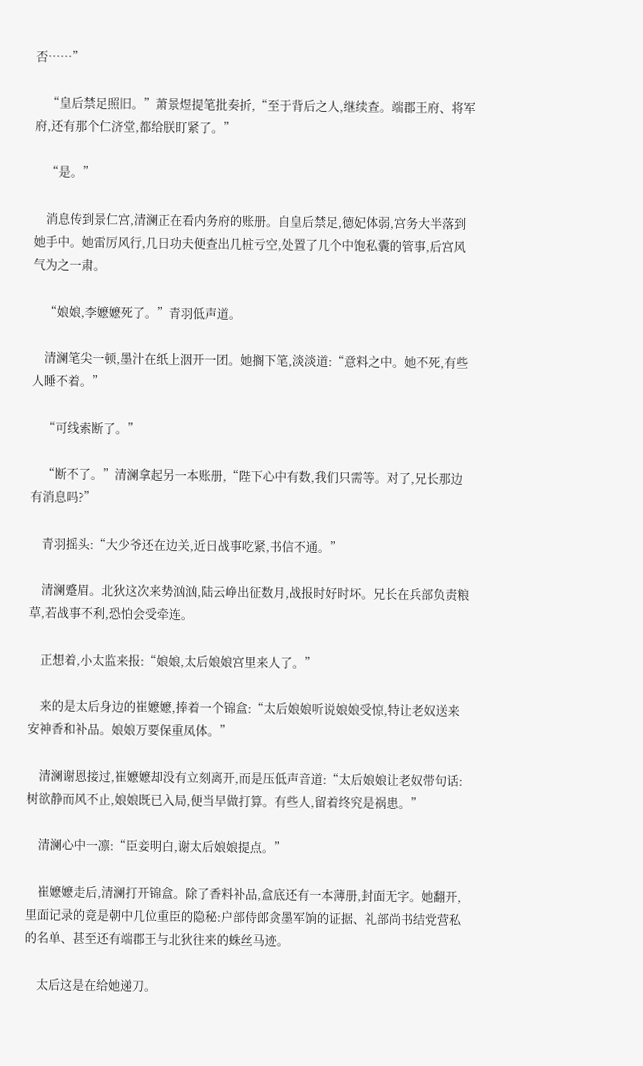否……”

    “皇后禁足照旧。”萧景煜提笔批奏折,“至于背后之人,继续查。端郡王府、将军府,还有那个仁济堂,都给朕盯紧了。”

    “是。”

    消息传到景仁宫,清澜正在看内务府的账册。自皇后禁足,德妃体弱,宫务大半落到她手中。她雷厉风行,几日功夫便查出几桩亏空,处置了几个中饱私囊的管事,后宫风气为之一肃。

    “娘娘,李嬷嬷死了。”青羽低声道。

    清澜笔尖一顿,墨汁在纸上洇开一团。她搁下笔,淡淡道:“意料之中。她不死,有些人睡不着。”

    “可线索断了。”

    “断不了。”清澜拿起另一本账册,“陛下心中有数,我们只需等。对了,兄长那边有消息吗?”

    青羽摇头:“大少爷还在边关,近日战事吃紧,书信不通。”

    清澜蹙眉。北狄这次来势汹汹,陆云峥出征数月,战报时好时坏。兄长在兵部负责粮草,若战事不利,恐怕会受牵连。

    正想着,小太监来报:“娘娘,太后娘娘宫里来人了。”

    来的是太后身边的崔嬷嬷,捧着一个锦盒:“太后娘娘听说娘娘受惊,特让老奴送来安神香和补品。娘娘万要保重凤体。”

    清澜谢恩接过,崔嬷嬷却没有立刻离开,而是压低声音道:“太后娘娘让老奴带句话:树欲静而风不止,娘娘既已入局,便当早做打算。有些人,留着终究是祸患。”

    清澜心中一凛:“臣妾明白,谢太后娘娘提点。”

    崔嬷嬷走后,清澜打开锦盒。除了香料补品,盒底还有一本薄册,封面无字。她翻开,里面记录的竟是朝中几位重臣的隐秘:户部侍郎贪墨军饷的证据、礼部尚书结党营私的名单、甚至还有端郡王与北狄往来的蛛丝马迹。

    太后这是在给她递刀。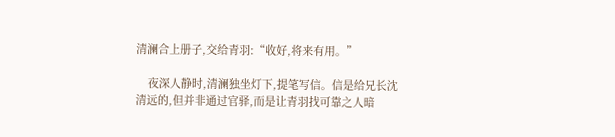清澜合上册子,交给青羽:“收好,将来有用。”

    夜深人静时,清澜独坐灯下,提笔写信。信是给兄长沈清远的,但并非通过官驿,而是让青羽找可靠之人暗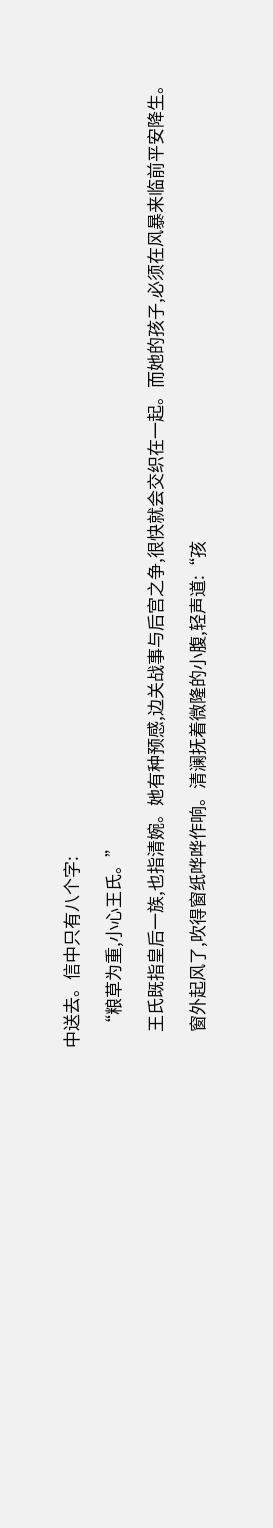中送去。信中只有八个字:

    “粮草为重,小心王氏。”

    王氏既指皇后一族,也指清婉。她有种预感,边关战事与后宫之争,很快就会交织在一起。而她的孩子,必须在风暴来临前平安降生。

    窗外起风了,吹得窗纸哗哗作响。清澜抚着微隆的小腹,轻声道:“孩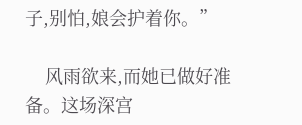子,别怕,娘会护着你。”

    风雨欲来,而她已做好准备。这场深宫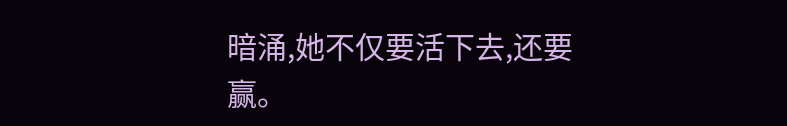暗涌,她不仅要活下去,还要赢。